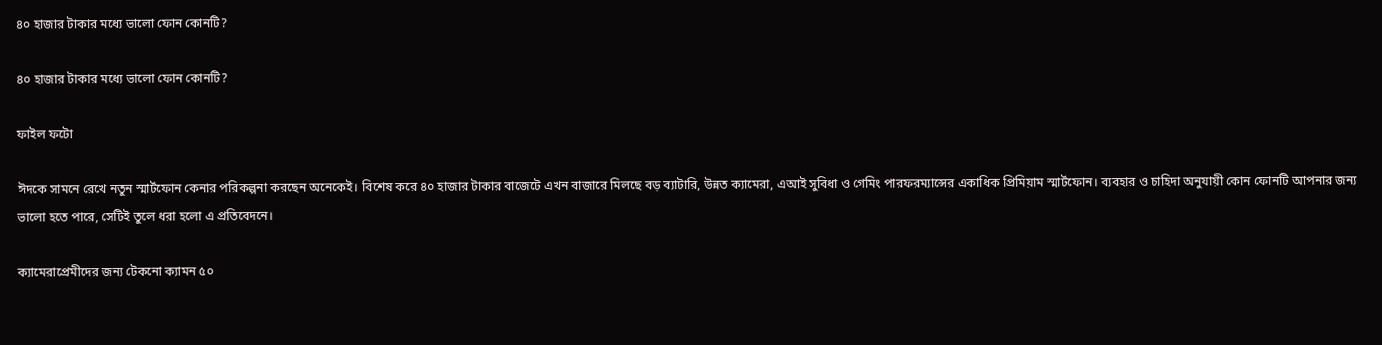৪০ হাজার টাকার মধ্যে ভালো ফোন কোনটি?

৪০ হাজার টাকার মধ্যে ভালো ফোন কোনটি?

ফাইল ফটো

ঈদকে সামনে রেখে নতুন স্মার্টফোন কেনার পরিকল্পনা করছেন অনেকেই। বিশেষ করে ৪০ হাজার টাকার বাজেটে এখন বাজারে মিলছে বড় ব্যাটারি, উন্নত ক্যামেরা, এআই সুবিধা ও গেমিং পারফরম্যান্সের একাধিক প্রিমিয়াম স্মার্টফোন। ব্যবহার ও চাহিদা অনুযায়ী কোন ফোনটি আপনার জন্য ভালো হতে পারে, সেটিই তুলে ধরা হলো এ প্রতিবেদনে।

ক্যামেরাপ্রেমীদের জন্য টেকনো ক্যামন ৫০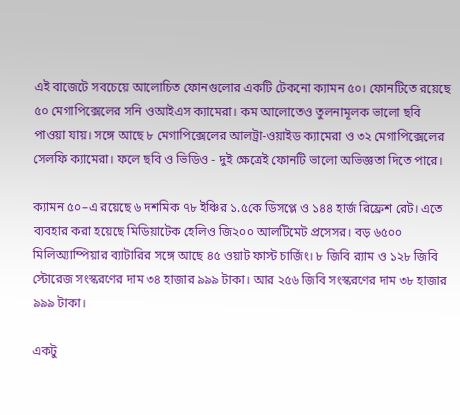এই বাজেটে সবচেয়ে আলোচিত ফোনগুলোর একটি টেকনো ক্যামন ৫০। ফোনটিতে রয়েছে ৫০ মেগাপিক্সেলের সনি ওআইএস ক্যামেরা। কম আলোতেও তুলনামূলক ভালো ছবি পাওয়া যায়। সঙ্গে আছে ৮ মেগাপিক্সেলের আলট্রা-ওয়াইড ক্যামেরা ও ৩২ মেগাপিক্সেলের সেলফি ক্যামেরা। ফলে ছবি ও ভিডিও - দুই ক্ষেত্রেই ফোনটি ভালো অভিজ্ঞতা দিতে পারে।

ক্যামন ৫০–এ রয়েছে ৬ দশমিক ৭৮ ইঞ্চির ১.৫কে ডিসপ্লে ও ১৪৪ হার্জ রিফ্রেশ রেট। এতে ব্যবহার করা হয়েছে মিডিয়াটেক হেলিও জি২০০ আলটিমেট প্রসেসর। বড় ৬৫০০ মিলিঅ্যাম্পিয়ার ব্যাটারির সঙ্গে আছে ৪৫ ওয়াট ফাস্ট চার্জিং। ৮ জিবি র‍্যাম ও ১২৮ জিবি স্টোরেজ সংস্করণের দাম ৩৪ হাজার ৯৯৯ টাকা। আর ২৫৬ জিবি সংস্করণের দাম ৩৮ হাজার ৯৯৯ টাকা।

একটু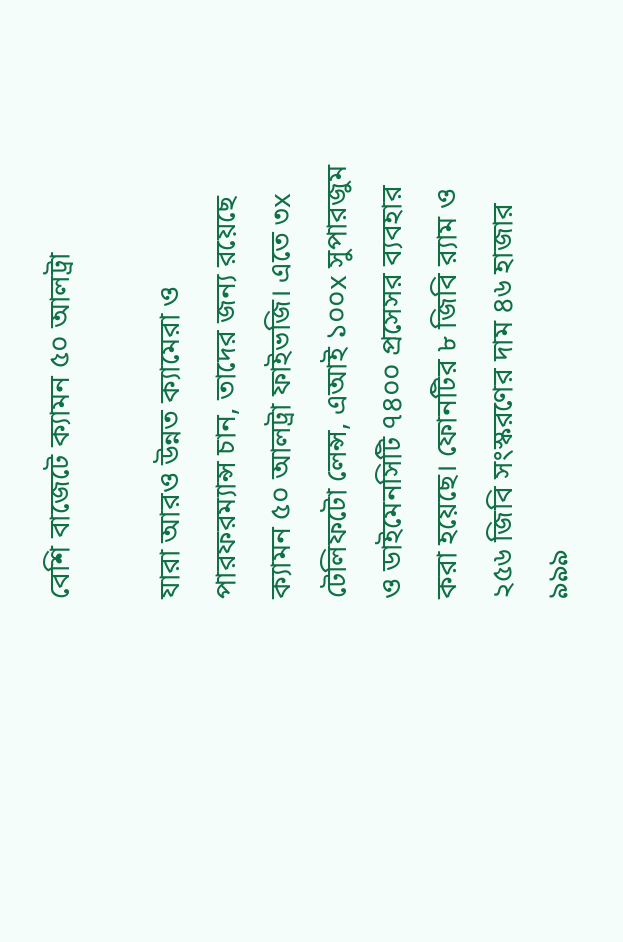বেশি বাজেটে ক্যামন ৫০ আলট্রা

যারা আরও উন্নত ক্যামেরা ও পারফরম্যান্স চান, তাদের জন্য রয়েছে ক্যামন ৫০ আলট্রা ফাইভজি। এতে ৩x টেলিফটো লেন্স, এআই ১০০x সুপারজুম ও ডাইমেনসিটি ৭৪০০ প্রসেসর ব্যবহার করা হয়েছে। ফোনটির ৮ জিবি র‍্যাম ও ২৫৬ জিবি সংস্করণের দাম ৪৬ হাজার ৯৯৯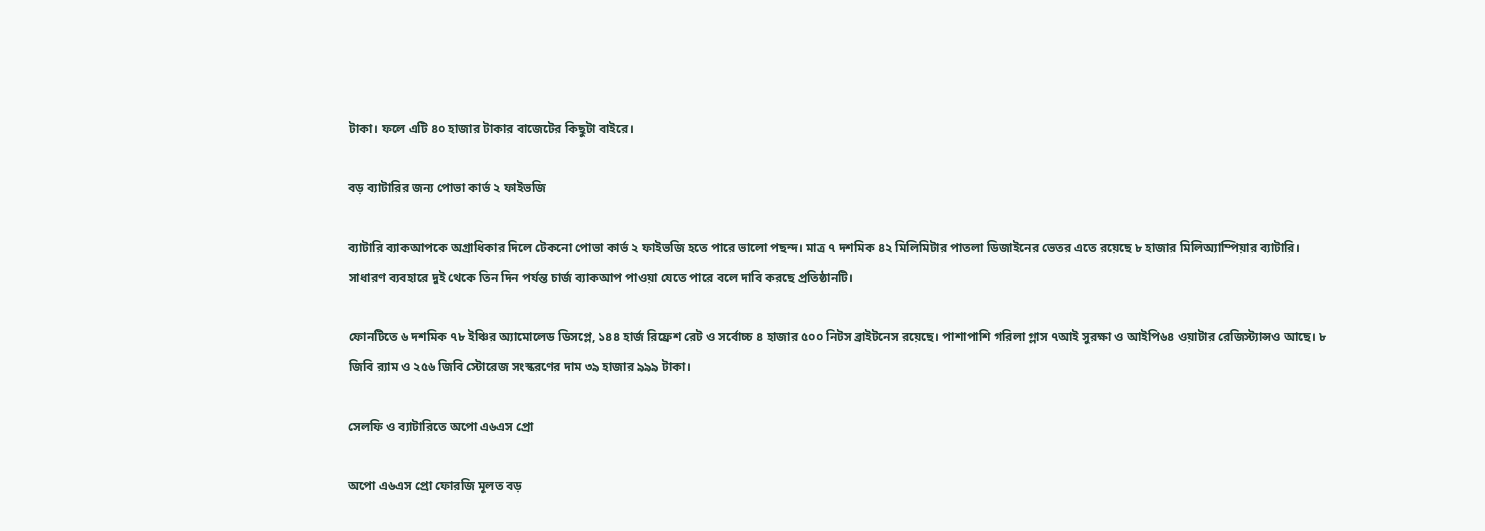টাকা। ফলে এটি ৪০ হাজার টাকার বাজেটের কিছুটা বাইরে।

বড় ব্যাটারির জন্য পোভা কার্ভ ২ ফাইভজি

ব্যাটারি ব্যাকআপকে অগ্রাধিকার দিলে টেকনো পোভা কার্ভ ২ ফাইভজি হতে পারে ভালো পছন্দ। মাত্র ৭ দশমিক ৪২ মিলিমিটার পাতলা ডিজাইনের ভেতর এতে রয়েছে ৮ হাজার মিলিঅ্যাম্পিয়ার ব্যাটারি। সাধারণ ব্যবহারে দুই থেকে তিন দিন পর্যন্ত চার্জ ব্যাকআপ পাওয়া যেতে পারে বলে দাবি করছে প্রতিষ্ঠানটি।

ফোনটিতে ৬ দশমিক ৭৮ ইঞ্চির অ্যামোলেড ডিসপ্লে, ১৪৪ হার্জ রিফ্রেশ রেট ও সর্বোচ্চ ৪ হাজার ৫০০ নিটস ব্রাইটনেস রয়েছে। পাশাপাশি গরিলা গ্লাস ৭আই সুরক্ষা ও আইপি৬৪ ওয়াটার রেজিস্ট্যান্সও আছে। ৮ জিবি র‍্যাম ও ২৫৬ জিবি স্টোরেজ সংস্করণের দাম ৩৯ হাজার ৯৯৯ টাকা।

সেলফি ও ব্যাটারিতে অপো এ৬এস প্রো

অপো এ৬এস প্রো ফোরজি মূলত বড়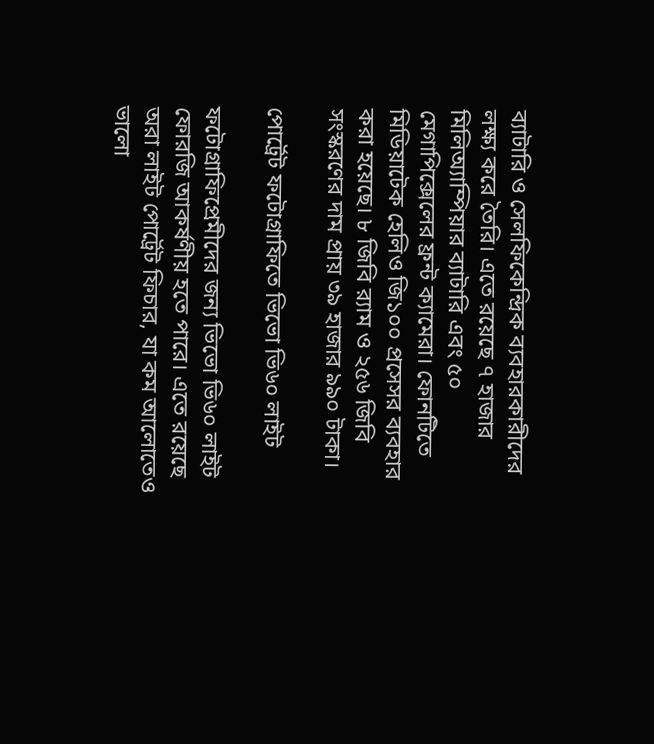ব্যাটারি ও সেলফিকেন্দ্রিক ব্যবহারকারীদের লক্ষ্য করে তৈরি। এতে রয়েছে ৭ হাজার মিলিঅ্যাম্পিয়ার ব্যাটারি এবং ৫০ মেগাপিক্সেলের ফ্রন্ট ক্যামেরা। ফোনটিতে মিডিয়াটেক হেলিও জি১০০ প্রসেসর ব্যবহার করা হয়েছে। ৮ জিবি র‍্যাম ও ২৫৬ জিবি সংস্করণের দাম প্রায় ৩৯ হাজার ৯৯০ টাকা।

পোর্ট্রেট ফটোগ্রাফিতে ভিভো ভি৬০ লাইট

ফটোগ্রাফিপ্রেমীদের জন্য ভিভো ভি৬০ লাইট ফোরজি আকর্ষণীয় হতে পারে। এতে রয়েছে অরা লাইট পোর্ট্রেট ফিচার, যা কম আলোতেও ভালো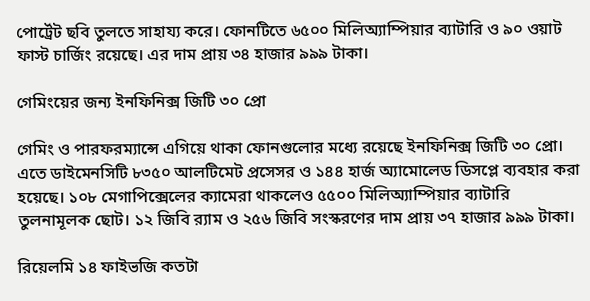পোর্ট্রেট ছবি তুলতে সাহায্য করে। ফোনটিতে ৬৫০০ মিলিঅ্যাম্পিয়ার ব্যাটারি ও ৯০ ওয়াট ফাস্ট চার্জিং রয়েছে। এর দাম প্রায় ৩৪ হাজার ৯৯৯ টাকা।

গেমিংয়ের জন্য ইনফিনিক্স জিটি ৩০ প্রো

গেমিং ও পারফরম্যান্সে এগিয়ে থাকা ফোনগুলোর মধ্যে রয়েছে ইনফিনিক্স জিটি ৩০ প্রো। এতে ডাইমেনসিটি ৮৩৫০ আলটিমেট প্রসেসর ও ১৪৪ হার্জ অ্যামোলেড ডিসপ্লে ব্যবহার করা হয়েছে। ১০৮ মেগাপিক্সেলের ক্যামেরা থাকলেও ৫৫০০ মিলিঅ্যাম্পিয়ার ব্যাটারি তুলনামূলক ছোট। ১২ জিবি র‍্যাম ও ২৫৬ জিবি সংস্করণের দাম প্রায় ৩৭ হাজার ৯৯৯ টাকা।

রিয়েলমি ১৪ ফাইভজি কতটা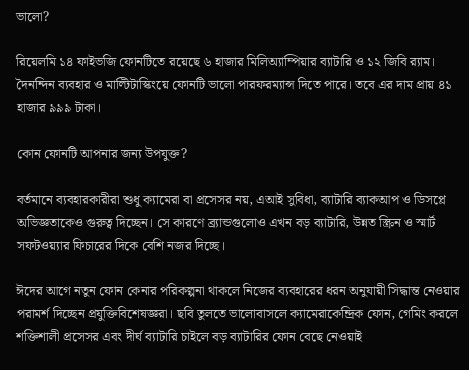ভালো?

রিয়েলমি ১৪ ফাইভজি ফোনটিতে রয়েছে ৬ হাজার মিলিঅ্যাম্পিয়ার ব্যাটারি ও ১২ জিবি র‍্যাম। দৈনন্দিন ব্যবহার ও মাল্টিটাস্কিংয়ে ফোনটি ভালো পারফরম্যান্স দিতে পারে। তবে এর দাম প্রায় ৪১ হাজার ৯৯৯ টাকা।

কোন ফোনটি আপনার জন্য উপযুক্ত?

বর্তমানে ব্যবহারকারীরা শুধু ক্যামেরা বা প্রসেসর নয়, এআই সুবিধা, ব্যাটারি ব্যাকআপ ও ডিসপ্লে অভিজ্ঞতাকেও গুরুত্ব দিচ্ছেন। সে কারণে ব্র্যান্ডগুলোও এখন বড় ব্যাটারি, উন্নত স্ক্রিন ও স্মার্ট সফটওয়্যার ফিচারের দিকে বেশি নজর দিচ্ছে।

ঈদের আগে নতুন ফোন কেনার পরিকল্পনা থাকলে নিজের ব্যবহারের ধরন অনুযায়ী সিদ্ধান্ত নেওয়ার পরামর্শ দিচ্ছেন প্রযুক্তিবিশেষজ্ঞরা। ছবি তুলতে ভালোবাসলে ক্যামেরাকেন্দ্রিক ফোন, গেমিং করলে শক্তিশালী প্রসেসর এবং দীর্ঘ ব্যাটারি চাইলে বড় ব্যাটারির ফোন বেছে নেওয়াই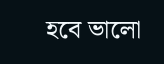হবে ভালো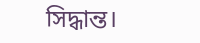সিদ্ধান্ত।